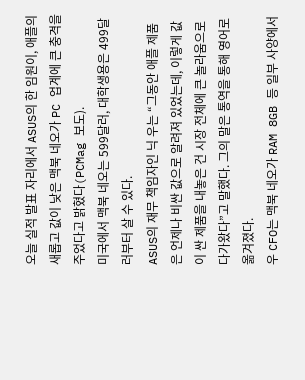오늘 실적 발표 자리에서 ASUS의 한 임원이, 애플의 새롭고 값이 낮은 맥북 네오가 PC 업계에 큰 충격을 주었다고 밝혔다(PCMag 보도).
미국에서 맥북 네오는 599달러, 대학생용은 499달러부터 살 수 있다.
ASUS의 재무 책임자인 닉 우는 “그동안 애플 제품은 언제나 비싼 값으로 알려져 있었는데, 이렇게 값이 싼 제품을 내놓은 건 시장 전체에 큰 놀라움으로 다가왔다”고 말했다. 그의 말은 통역을 통해 영어로 옮겨졌다.
우 CFO는 맥북 네오가 RAM 8GB 등 일부 사양에서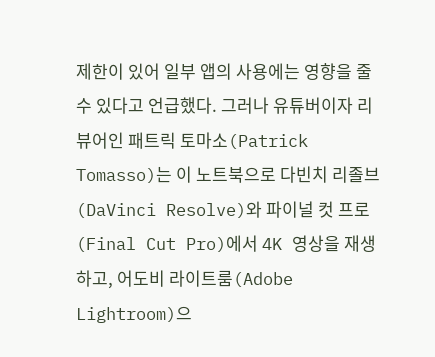제한이 있어 일부 앱의 사용에는 영향을 줄 수 있다고 언급했다. 그러나 유튜버이자 리뷰어인 패트릭 토마소(Patrick Tomasso)는 이 노트북으로 다빈치 리졸브(DaVinci Resolve)와 파이널 컷 프로(Final Cut Pro)에서 4K 영상을 재생하고, 어도비 라이트룸(Adobe Lightroom)으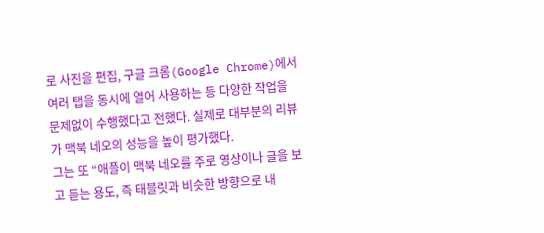로 사진을 편집, 구글 크롬(Google Chrome)에서 여러 탭을 동시에 열어 사용하는 등 다양한 작업을 문제없이 수행했다고 전했다. 실제로 대부분의 리뷰가 맥북 네오의 성능을 높이 평가했다.
그는 또 “애플이 맥북 네오를 주로 영상이나 글을 보고 듣는 용도, 즉 태블릿과 비슷한 방향으로 내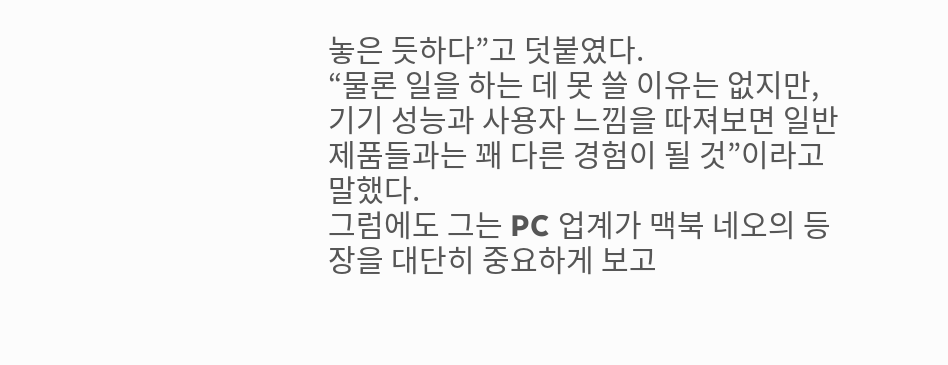놓은 듯하다”고 덧붙였다.
“물론 일을 하는 데 못 쓸 이유는 없지만, 기기 성능과 사용자 느낌을 따져보면 일반 제품들과는 꽤 다른 경험이 될 것”이라고 말했다.
그럼에도 그는 PC 업계가 맥북 네오의 등장을 대단히 중요하게 보고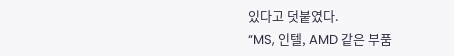있다고 덧붙였다.
“MS, 인텔, AMD 같은 부품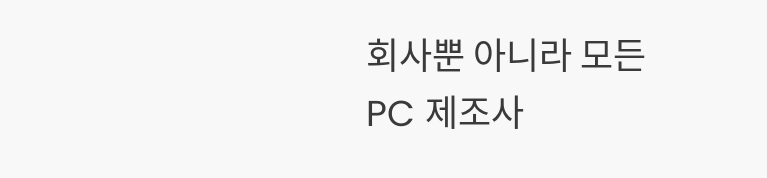회사뿐 아니라 모든 PC 제조사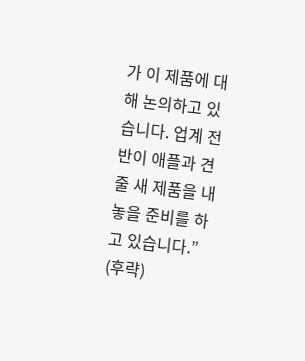가 이 제품에 대해 논의하고 있습니다. 업계 전반이 애플과 견줄 새 제품을 내놓을 준비를 하고 있습니다.”
(후략)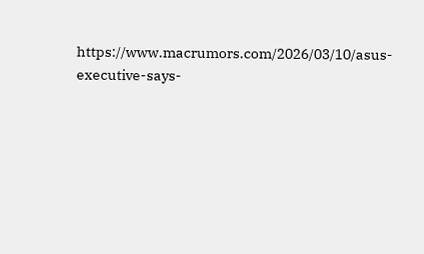https://www.macrumors.com/2026/03/10/asus-executive-says-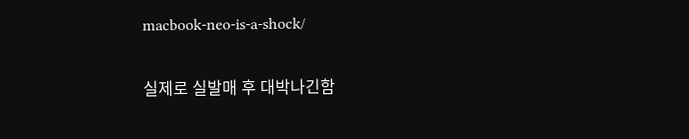macbook-neo-is-a-shock/

실제로 실발매 후 대박나긴함